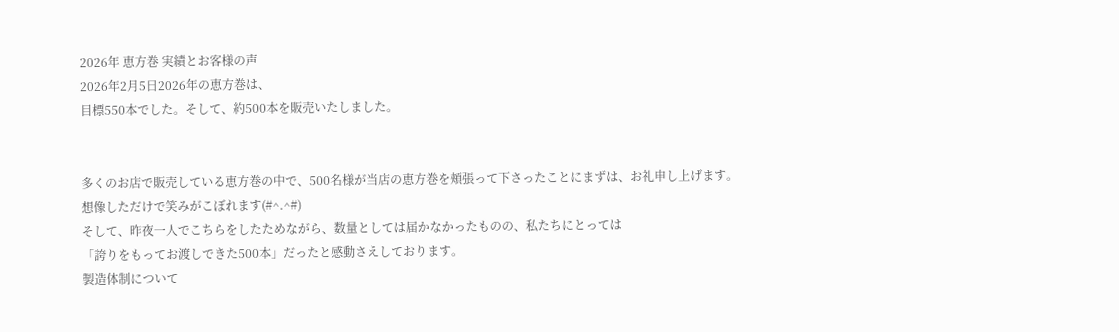2026年 恵方巻 実績とお客様の声
2026年2月5日2026年の恵方巻は、
目標550本でした。そして、約500本を販売いたしました。


多くのお店で販売している恵方巻の中で、500名様が当店の恵方巻を頬張って下さったことにまずは、お礼申し上げます。
想像しただけで笑みがこぼれます(#^.^#)
そして、昨夜一人でこちらをしたためながら、数量としては届かなかったものの、私たちにとっては
「誇りをもってお渡しできた500本」だったと感動さえしております。
製造体制について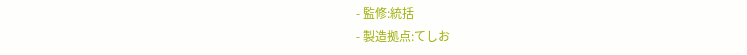- 監修:統括
- 製造拠点:てしお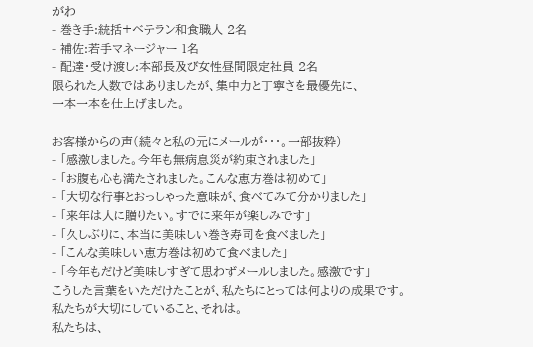がわ
- 巻き手:統括+ベテラン和食職人 2名
- 補佐:若手マネージャー 1名
- 配達・受け渡し:本部長及び女性昼間限定社員 2名
限られた人数ではありましたが、集中力と丁寧さを最優先に、
一本一本を仕上げました。

お客様からの声(続々と私の元にメールが・・・。一部抜粋)
- 「感激しました。今年も無病息災が約束されました」
- 「お腹も心も満たされました。こんな恵方巻は初めて」
- 「大切な行事とおっしゃった意味が、食べてみて分かりました」
- 「来年は人に贈りたい。すでに来年が楽しみです」
- 「久しぶりに、本当に美味しい巻き寿司を食べました」
- 「こんな美味しい恵方巻は初めて食べました」
- 「今年もだけど美味しすぎて思わずメールしました。感激です」
こうした言葉をいただけたことが、私たちにとっては何よりの成果です。
私たちが大切にしていること、それは。
私たちは、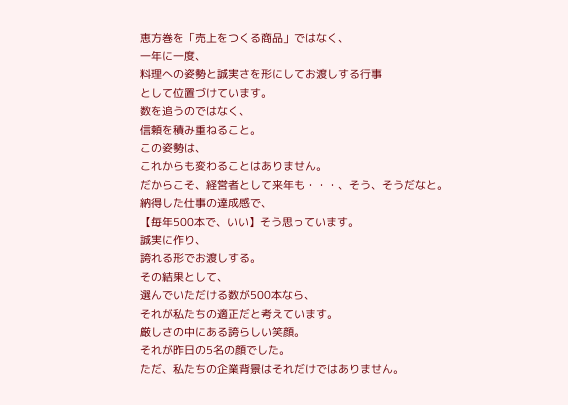恵方巻を「売上をつくる商品」ではなく、
一年に一度、
料理への姿勢と誠実さを形にしてお渡しする行事
として位置づけています。
数を追うのではなく、
信頼を積み重ねること。
この姿勢は、
これからも変わることはありません。
だからこそ、経営者として来年も・・・、そう、そうだなと。
納得した仕事の達成感で、
【毎年500本で、いい】そう思っています。
誠実に作り、
誇れる形でお渡しする。
その結果として、
選んでいただける数が500本なら、
それが私たちの適正だと考えています。
厳しさの中にある誇らしい笑顔。
それが昨日の5名の顔でした。
ただ、私たちの企業背景はそれだけではありません。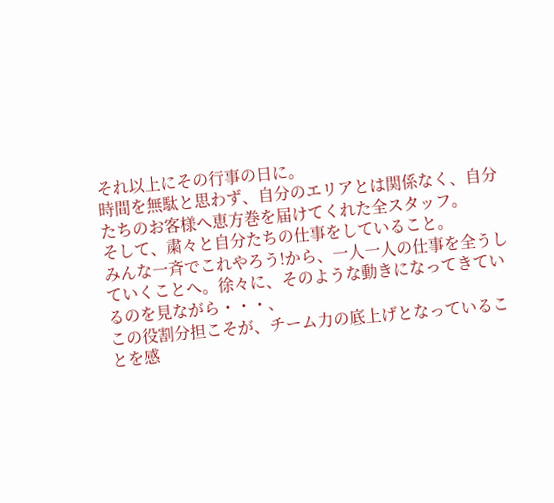それ以上にその行事の日に。
時間を無駄と思わず、自分のエリアとは関係なく、自分たちのお客様へ恵方巻を届けてくれた全スタッフ。
そして、粛々と自分たちの仕事をしていること。
みんな一斉でこれやろう!から、一人一人の仕事を全うしていくことへ。徐々に、そのような動きになってきているのを見ながら・・・、
この役割分担こそが、チーム力の底上げとなっていることを感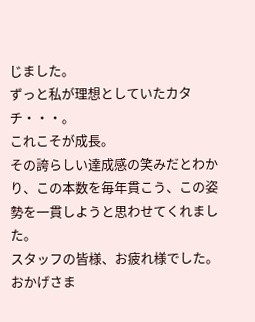じました。
ずっと私が理想としていたカタチ・・・。
これこそが成長。
その誇らしい達成感の笑みだとわかり、この本数を毎年貫こう、この姿勢を一貫しようと思わせてくれました。
スタッフの皆様、お疲れ様でした。
おかげさま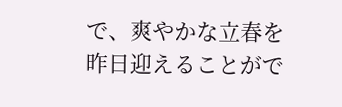で、爽やかな立春を昨日迎えることがで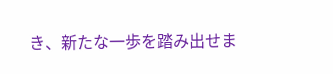き、新たな一歩を踏み出せま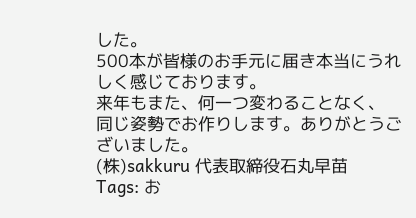した。
500本が皆様のお手元に届き本当にうれしく感じております。
来年もまた、何一つ変わることなく、
同じ姿勢でお作りします。ありがとうございました。
(株)sakkuru 代表取締役石丸早苗
Tags: お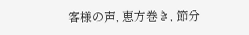客様の声, 恵方巻き, 節分